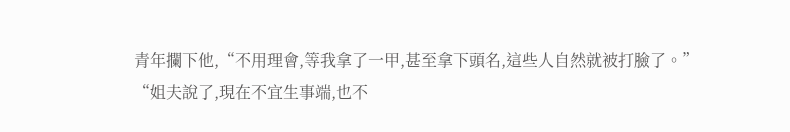青年攔下他,“不用理會,等我拿了一甲,甚至拿下頭名,這些人自然就被打臉了。”
“姐夫說了,現在不宜生事端,也不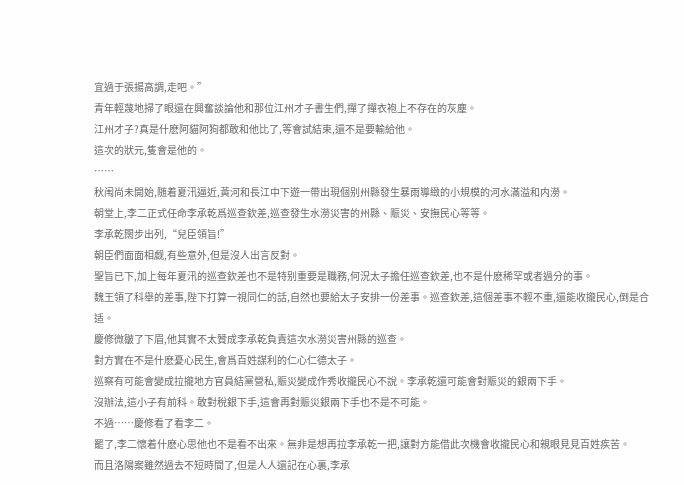宜過于張揚高調,走吧。”
青年輕蔑地掃了眼還在興奮談論他和那位江州才子書生們,撣了撣衣袍上不存在的灰塵。
江州才子?真是什麽阿貓阿狗都敢和他比了,等會試結束,還不是要輸給他。
這次的狀元,隻會是他的。
……
秋闱尚未開始,随着夏汛逼近,黃河和長江中下遊一帶出現個别州縣發生暴雨導緻的小規模的河水滿溢和内澇。
朝堂上,李二正式任命李承乾爲巡查欽差,巡查發生水澇災害的州縣、赈災、安撫民心等等。
李承乾闊步出列,“兒臣領旨!”
朝臣們面面相觑,有些意外,但是沒人出言反對。
聖旨已下,加上每年夏汛的巡查欽差也不是特别重要是職務,何況太子擔任巡查欽差,也不是什麽稀罕或者過分的事。
魏王領了科舉的差事,陛下打算一視同仁的話,自然也要給太子安排一份差事。巡查欽差,這個差事不輕不重,還能收攏民心,倒是合适。
慶修微皺了下眉,他其實不太贊成李承乾負責這次水澇災害州縣的巡查。
對方實在不是什麽憂心民生,會爲百姓謀利的仁心仁德太子。
巡察有可能會變成拉攏地方官員結黨營私,赈災變成作秀收攏民心不說。李承乾還可能會對赈災的銀兩下手。
沒辦法,這小子有前科。敢對稅銀下手,這會再對赈災銀兩下手也不是不可能。
不過……慶修看了看李二。
罷了,李二懷着什麽心思他也不是看不出來。無非是想再拉李承乾一把,讓對方能借此次機會收攏民心和親眼見見百姓疾苦。
而且洛陽案雖然過去不短時間了,但是人人還記在心裏,李承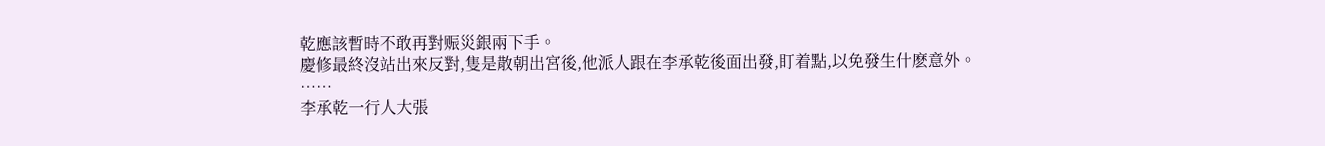乾應該暫時不敢再對赈災銀兩下手。
慶修最終沒站出來反對,隻是散朝出宮後,他派人跟在李承乾後面出發,盯着點,以免發生什麽意外。
……
李承乾一行人大張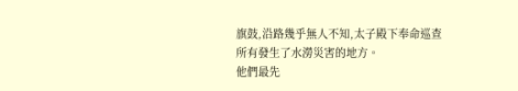旗鼓,沿路幾乎無人不知,太子殿下奉命巡查所有發生了水澇災害的地方。
他們最先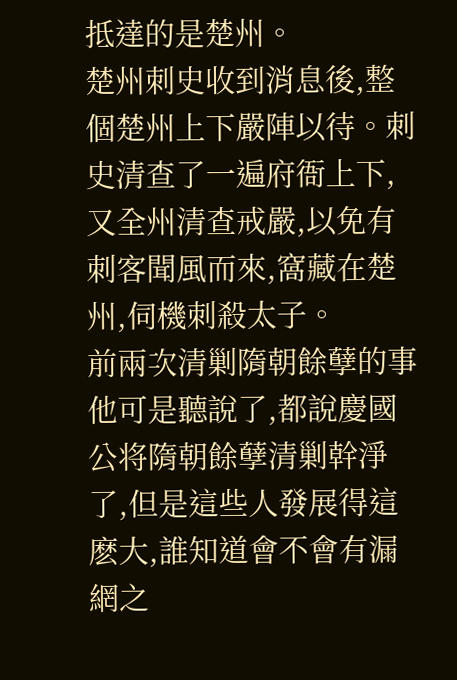抵達的是楚州。
楚州刺史收到消息後,整個楚州上下嚴陣以待。刺史清查了一遍府衙上下,又全州清查戒嚴,以免有刺客聞風而來,窩藏在楚州,伺機刺殺太子。
前兩次清剿隋朝餘孽的事他可是聽說了,都說慶國公将隋朝餘孽清剿幹淨了,但是這些人發展得這麽大,誰知道會不會有漏網之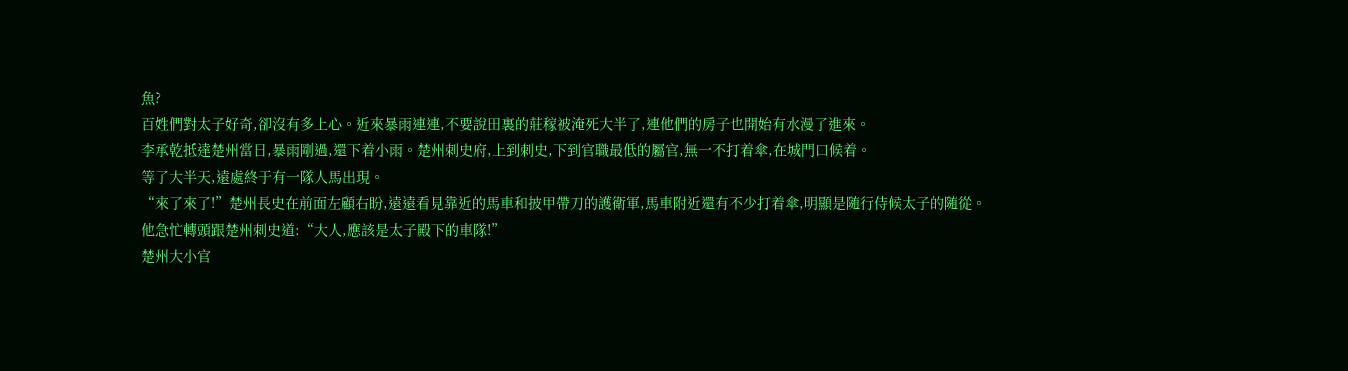魚?
百姓們對太子好奇,卻沒有多上心。近來暴雨連連,不要說田裏的莊稼被淹死大半了,連他們的房子也開始有水漫了進來。
李承乾抵達楚州當日,暴雨剛過,還下着小雨。楚州刺史府,上到刺史,下到官職最低的屬官,無一不打着傘,在城門口候着。
等了大半天,遠處終于有一隊人馬出現。
“來了來了!”楚州長史在前面左顧右盼,遠遠看見靠近的馬車和披甲帶刀的護衛軍,馬車附近還有不少打着傘,明顯是随行侍候太子的随從。
他急忙轉頭跟楚州刺史道:“大人,應該是太子殿下的車隊!”
楚州大小官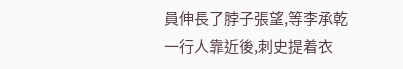員伸長了脖子張望,等李承乾一行人靠近後,刺史提着衣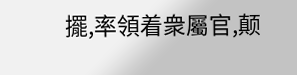擺,率領着衆屬官,颠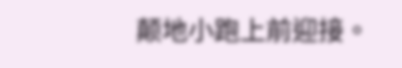颠地小跑上前迎接。